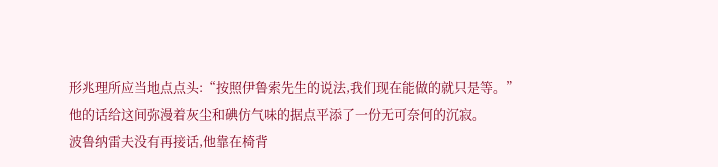形兆理所应当地点点头:“按照伊鲁索先生的说法,我们现在能做的就只是等。”
他的话给这间弥漫着灰尘和碘仿气味的据点平添了一份无可奈何的沉寂。
波鲁纳雷夫没有再接话,他靠在椅背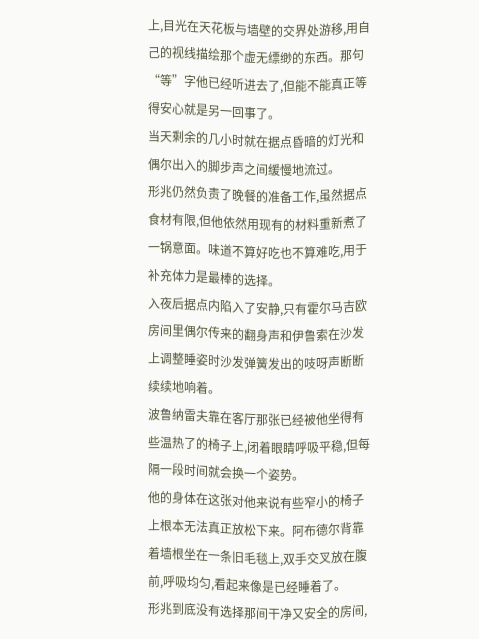上,目光在天花板与墙壁的交界处游移,用自己的视线描绘那个虚无缥缈的东西。那句“等”字他已经听进去了,但能不能真正等得安心就是另一回事了。
当天剩余的几小时就在据点昏暗的灯光和偶尔出入的脚步声之间缓慢地流过。
形兆仍然负责了晚餐的准备工作,虽然据点食材有限,但他依然用现有的材料重新煮了一锅意面。味道不算好吃也不算难吃,用于补充体力是最棒的选择。
入夜后据点内陷入了安静,只有霍尔马吉欧房间里偶尔传来的翻身声和伊鲁索在沙发上调整睡姿时沙发弹簧发出的吱呀声断断续续地响着。
波鲁纳雷夫靠在客厅那张已经被他坐得有些温热了的椅子上,闭着眼睛呼吸平稳,但每隔一段时间就会换一个姿势。
他的身体在这张对他来说有些窄小的椅子上根本无法真正放松下来。阿布德尔背靠着墙根坐在一条旧毛毯上,双手交叉放在腹前,呼吸均匀,看起来像是已经睡着了。
形兆到底没有选择那间干净又安全的房间,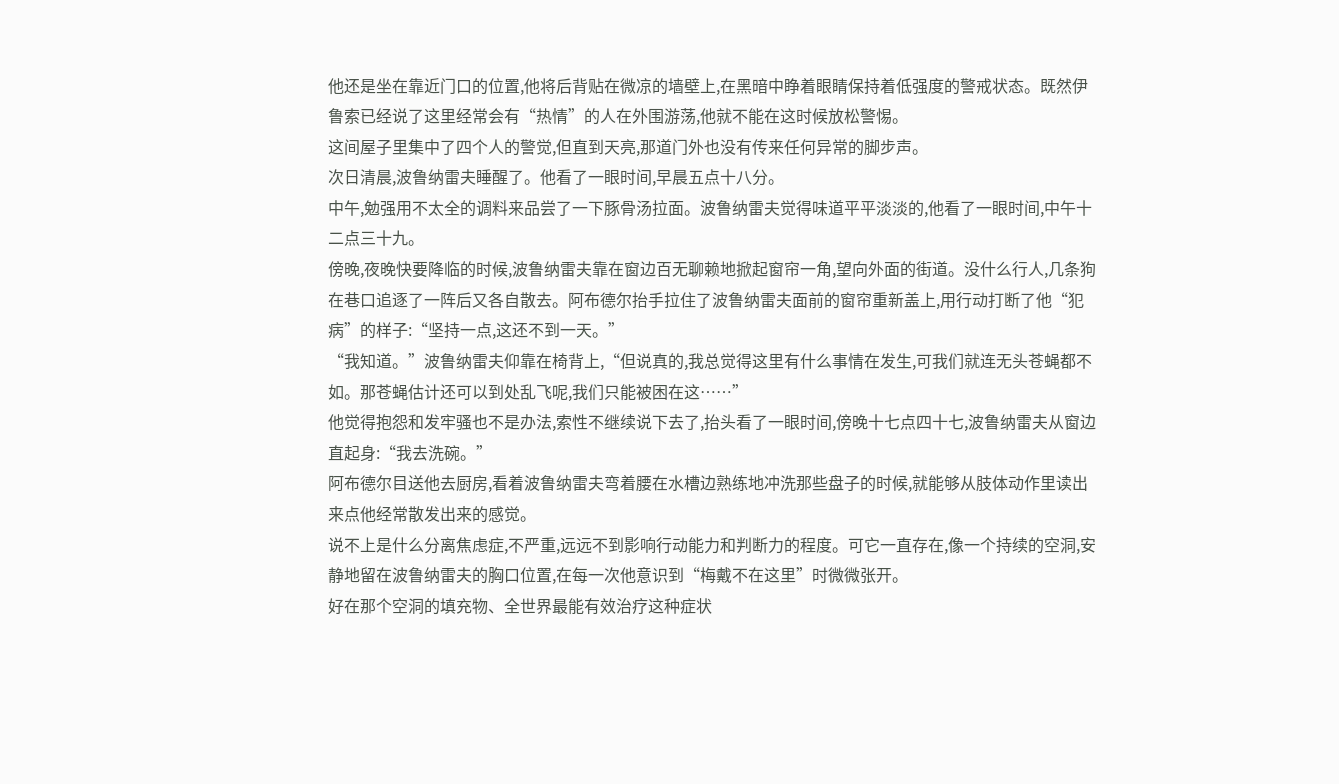他还是坐在靠近门口的位置,他将后背贴在微凉的墙壁上,在黑暗中睁着眼睛保持着低强度的警戒状态。既然伊鲁索已经说了这里经常会有“热情”的人在外围游荡,他就不能在这时候放松警惕。
这间屋子里集中了四个人的警觉,但直到天亮,那道门外也没有传来任何异常的脚步声。
次日清晨,波鲁纳雷夫睡醒了。他看了一眼时间,早晨五点十八分。
中午,勉强用不太全的调料来品尝了一下豚骨汤拉面。波鲁纳雷夫觉得味道平平淡淡的,他看了一眼时间,中午十二点三十九。
傍晚,夜晚快要降临的时候,波鲁纳雷夫靠在窗边百无聊赖地掀起窗帘一角,望向外面的街道。没什么行人,几条狗在巷口追逐了一阵后又各自散去。阿布德尔抬手拉住了波鲁纳雷夫面前的窗帘重新盖上,用行动打断了他“犯病”的样子:“坚持一点,这还不到一天。”
“我知道。”波鲁纳雷夫仰靠在椅背上,“但说真的,我总觉得这里有什么事情在发生,可我们就连无头苍蝇都不如。那苍蝇估计还可以到处乱飞呢,我们只能被困在这……”
他觉得抱怨和发牢骚也不是办法,索性不继续说下去了,抬头看了一眼时间,傍晚十七点四十七,波鲁纳雷夫从窗边直起身:“我去洗碗。”
阿布德尔目送他去厨房,看着波鲁纳雷夫弯着腰在水槽边熟练地冲洗那些盘子的时候,就能够从肢体动作里读出来点他经常散发出来的感觉。
说不上是什么分离焦虑症,不严重,远远不到影响行动能力和判断力的程度。可它一直存在,像一个持续的空洞,安静地留在波鲁纳雷夫的胸口位置,在每一次他意识到“梅戴不在这里”时微微张开。
好在那个空洞的填充物、全世界最能有效治疗这种症状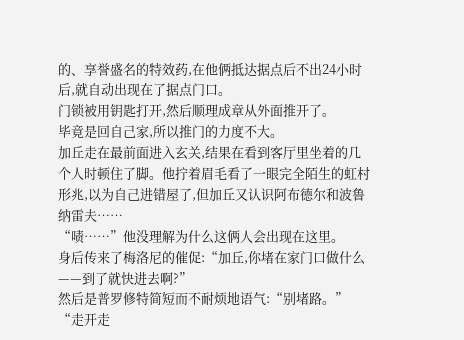的、享誉盛名的特效药,在他俩抵达据点后不出24小时后,就自动出现在了据点门口。
门锁被用钥匙打开,然后顺理成章从外面推开了。
毕竟是回自己家,所以推门的力度不大。
加丘走在最前面进入玄关,结果在看到客厅里坐着的几个人时顿住了脚。他拧着眉毛看了一眼完全陌生的虹村形兆,以为自己进错屋了,但加丘又认识阿布德尔和波鲁纳雷夫……
“啧……”他没理解为什么这俩人会出现在这里。
身后传来了梅洛尼的催促:“加丘,你堵在家门口做什么——到了就快进去啊?”
然后是普罗修特简短而不耐烦地语气:“别堵路。”
“走开走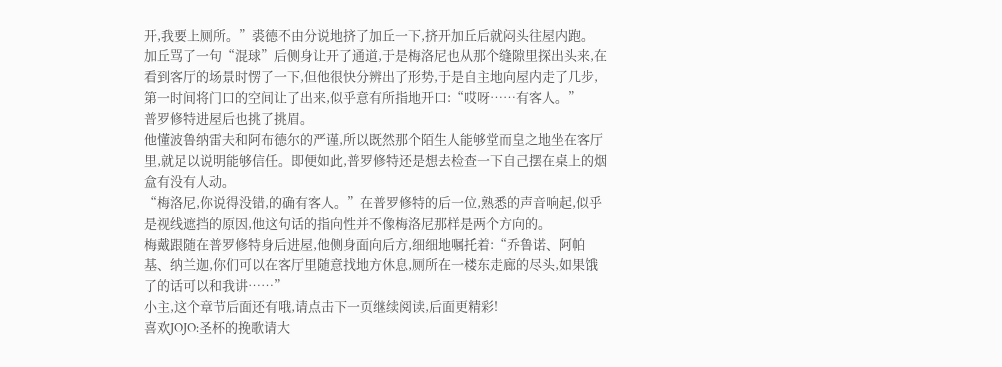开,我要上厕所。”裘德不由分说地挤了加丘一下,挤开加丘后就闷头往屋内跑。
加丘骂了一句“混球”后侧身让开了通道,于是梅洛尼也从那个缝隙里探出头来,在看到客厅的场景时愣了一下,但他很快分辨出了形势,于是自主地向屋内走了几步,第一时间将门口的空间让了出来,似乎意有所指地开口:“哎呀……有客人。”
普罗修特进屋后也挑了挑眉。
他懂波鲁纳雷夫和阿布德尔的严谨,所以既然那个陌生人能够堂而皇之地坐在客厅里,就足以说明能够信任。即便如此,普罗修特还是想去检查一下自己摆在桌上的烟盒有没有人动。
“梅洛尼,你说得没错,的确有客人。”在普罗修特的后一位,熟悉的声音响起,似乎是视线遮挡的原因,他这句话的指向性并不像梅洛尼那样是两个方向的。
梅戴跟随在普罗修特身后进屋,他侧身面向后方,细细地嘱托着:“乔鲁诺、阿帕基、纳兰迦,你们可以在客厅里随意找地方休息,厕所在一楼东走廊的尽头,如果饿了的话可以和我讲……”
小主,这个章节后面还有哦,请点击下一页继续阅读,后面更精彩!
喜欢JOJO:圣杯的挽歌请大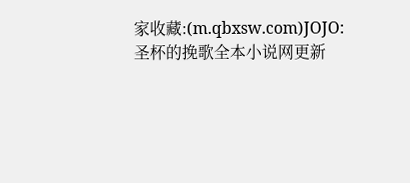家收藏:(m.qbxsw.com)JOJO:圣杯的挽歌全本小说网更新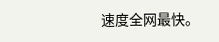速度全网最快。